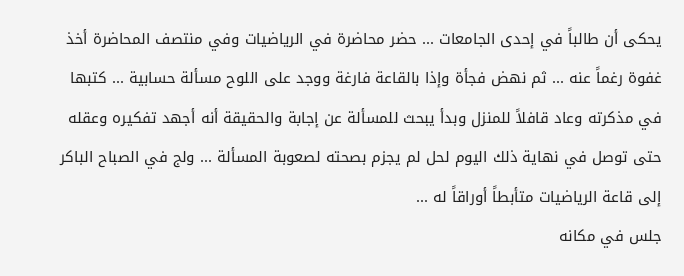يحكى أن طالباً في إحدى الجامعات ... حضر محاضرة في الرياضيات وفي منتصف المحاضرة أخذ غفوة رغماً عنه ... ثم نهض فجأة وإذا بالقاعة فارغة ووجد على اللوح مسألة حسابية ... كتبها في مذكرته وعاد قافلاً للمنزل وبدأ يبحث للمسألة عن إجابة والحقيقة أنه أجهد تفكيره وعقله حتى توصل في نهاية ذلك اليوم لحل لم يجزم بصحته لصعوبة المسألة ... ولج في الصباح الباكر إلى قاعة الرياضيات متأبطاً أوراقاً له ...
جلس في مكانه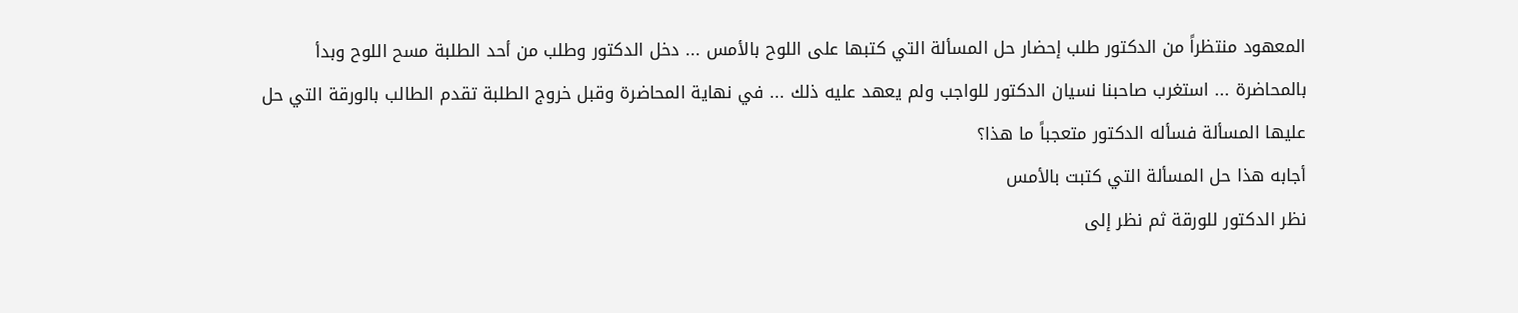المعهود منتظراً من الدكتور طلب إحضار حل المسألة التي كتبها على اللوح بالأمس ... دخل الدكتور وطلب من أحد الطلبة مسح اللوح وبدأ بالمحاضرة ... استغرب صاحبنا نسيان الدكتور للواجب ولم يعهد عليه ذلك ... في نهاية المحاضرة وقبل خروج الطلبة تقدم الطالب بالورقة التي حل عليها المسألة فسأله الدكتور متعجباً ما هذا؟
أجابه هذا حل المسألة التي كتبت بالأمس
نظر الدكتور للورقة ثم نظر إلى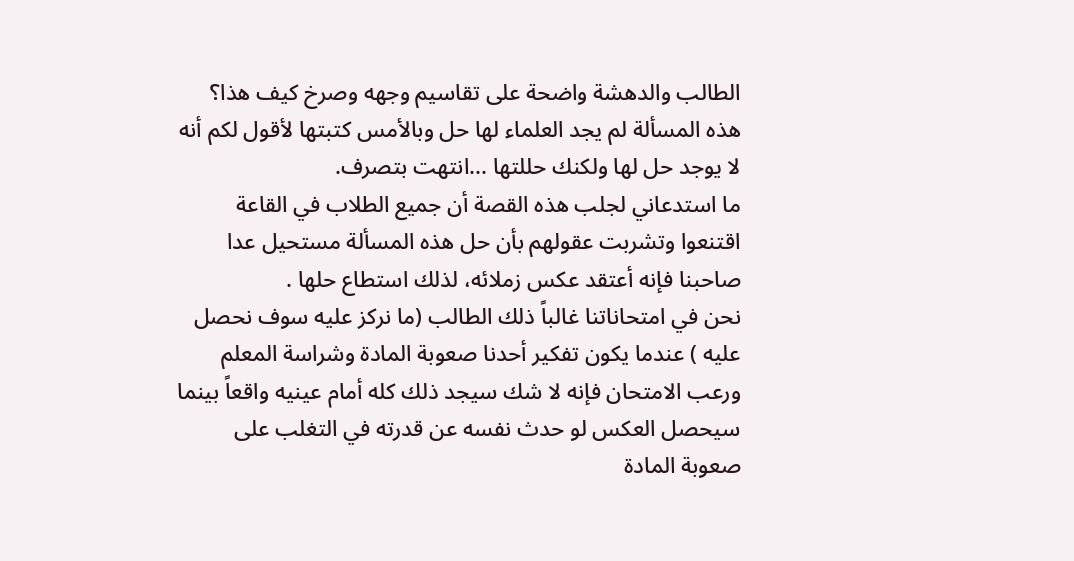الطالب والدهشة واضحة على تقاسيم وجهه وصرخ كيف هذا؟
هذه المسألة لم يجد العلماء لها حل وبالأمس كتبتها لأقول لكم أنه لا يوجد حل لها ولكنك حللتها ...انتهت بتصرف.
ما استدعاني لجلب هذه القصة أن جميع الطلاب في القاعة اقتنعوا وتشربت عقولهم بأن حل هذه المسألة مستحيل عدا صاحبنا فإنه أعتقد عكس زملائه، لذلك استطاع حلها .
نحن في امتحاناتنا غالباً ذلك الطالب (ما نركز عليه سوف نحصل عليه ) عندما يكون تفكير أحدنا صعوبة المادة وشراسة المعلم ورعب الامتحان فإنه لا شك سيجد ذلك كله أمام عينيه واقعاً بينما سيحصل العكس لو حدث نفسه عن قدرته في التغلب على صعوبة المادة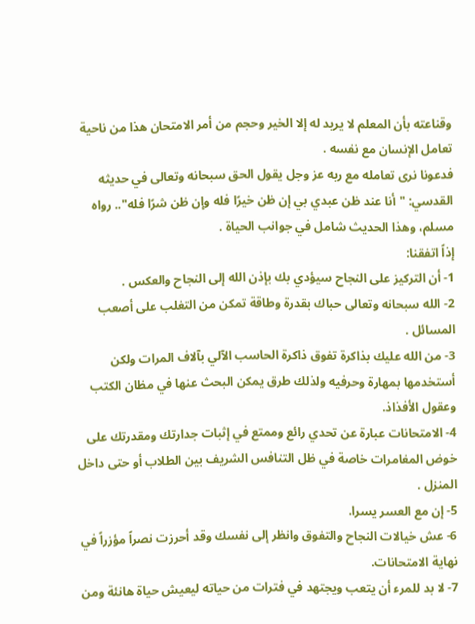وقناعته بأن المعلم لا يريد له إلا الخير وحجم من أمر الامتحان هذا من ناحية تعامل الإنسان مع نفسه .
فدعونا نرى تعامله مع ربه عز وجل يقول الحق سبحانه وتعالى في حديثه القدسي: "أنا عند ظن عبدي بي إن ظن خيرًا فله وإن ظن شرًا فله".. رواه مسلم، وهذا الحديث شامل في جوانب الحياة .
إذاً اتفقنا:
1- أن التركيز على النجاح سيؤدي بك بإذن الله إلى النجاح والعكس .
2- الله سبحانه وتعالى حباك بقدرة وطاقة تمكن من التغلب على أصعب المسائل .
3- من الله عليك بذاكرة تفوق ذاكرة الحاسب الآلي بآلاف المرات ولكن أستخدمها بمهارة وحرفيه ولذلك طرق يمكن البحث عنها في مظان الكتب وعقول الأفذاذ.
4- الامتحانات عبارة عن تحدي رائع وممتع في إثبات جدارتك ومقدرتك على خوض المغامرات خاصة في ظل التنافس الشريف بين الطلاب أو حتى داخل المنزل .
5- إن مع العسر يسرا.
6- عش خيالات النجاح والتفوق وانظر إلى نفسك وقد أحرزت نصراً مؤزراً في نهاية الامتحانات.
7- لا بد للمرء أن يتعب ويجتهد في فترات من حياته ليعيش حياة هانئة ومن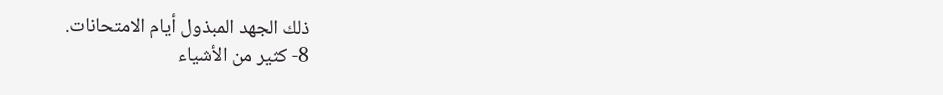ذلك الجهد المبذول أيام الامتحانات.
8- كثير من الأشياء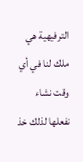الترفيهية هي ملك لنا في أي وقت نشاء نفعلها لذلك خذ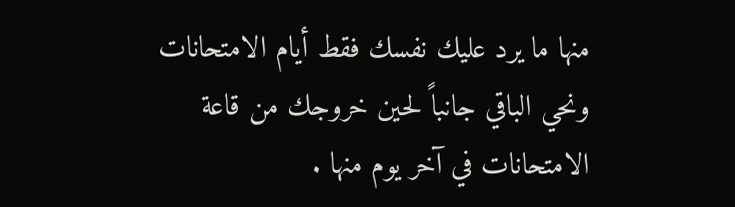منها ما يرد عليك نفسك فقط أيام الامتحانات ونحي الباقي جانباً لحين خروجك من قاعة الامتحانات في آخر يوم منها .